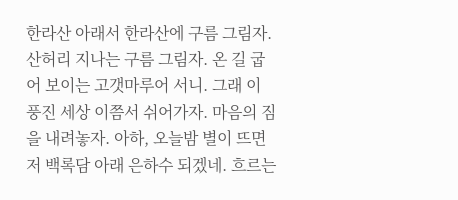한라산 아래서 한라산에 구름 그림자. 산허리 지나는 구름 그림자. 온 길 굽어 보이는 고갯마루어 서니. 그래 이 풍진 세상 이쯤서 쉬어가자. 마음의 짐을 내려놓자. 아하, 오늘밤 별이 뜨면 저 백록담 아래 은하수 되겠네. 흐르는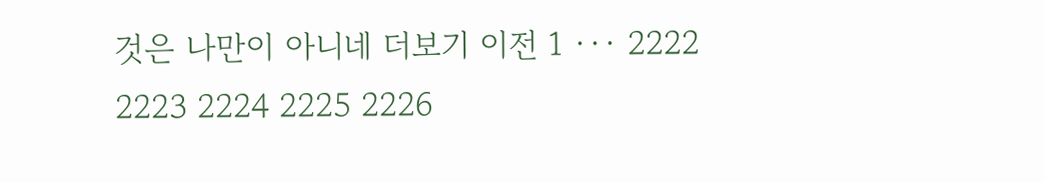것은 나만이 아니네 더보기 이전 1 ··· 2222 2223 2224 2225 2226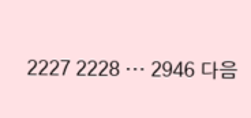2227 2228 ··· 2946 다음